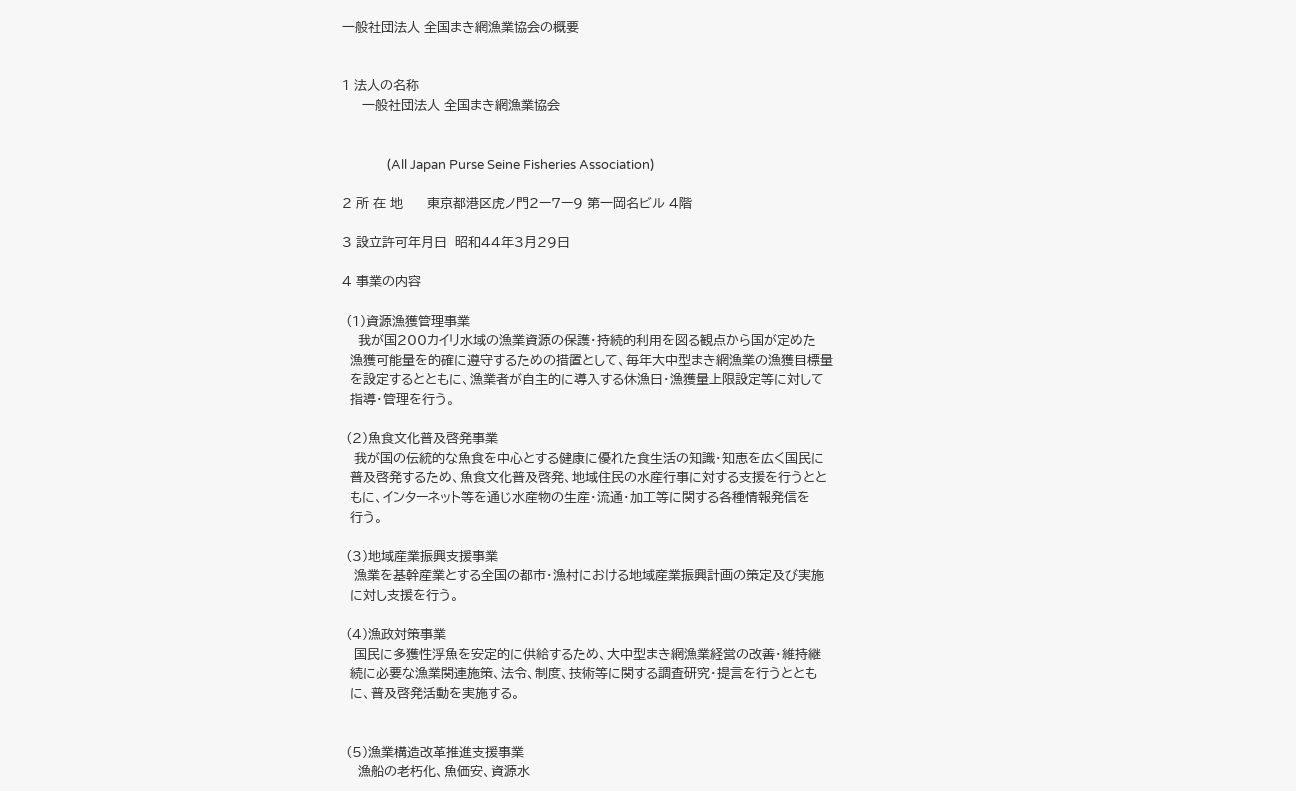一般社団法人 全国まき網漁業協会の概要


1 法人の名称
     一般社団法人 全国まき網漁業協会


               (All Japan Purse Seine Fisheries Association)

2 所 在 地      東京都港区虎ノ門2ー7ー9 第一岡名ビル 4階

3 設立許可年月日  昭和44年3月29日

4 事業の内容

 (1)資源漁獲管理事業
    我が国200カイリ水域の漁業資源の保護・持続的利用を図る観点から国が定めた
  漁獲可能量を的確に遵守するための措置として、毎年大中型まき網漁業の漁獲目標量
  を設定するとともに、漁業者が自主的に導入する休漁日・漁獲量上限設定等に対して
  指導・管理を行う。

 (2)魚食文化普及啓発事業
   我が国の伝統的な魚食を中心とする健康に優れた食生活の知識・知恵を広く国民に
  普及啓発するため、魚食文化普及啓発、地域住民の水産行事に対する支援を行うとと
  もに、インターネット等を通じ水産物の生産・流通・加工等に関する各種情報発信を
  行う。

 (3)地域産業振興支援事業
   漁業を基幹産業とする全国の都市・漁村における地域産業振興計画の策定及び実施
  に対し支援を行う。

 (4)漁政対策事業
   国民に多獲性浮魚を安定的に供給するため、大中型まき網漁業経営の改善・維持継
  続に必要な漁業関連施策、法令、制度、技術等に関する調査研究・提言を行うととも
  に、普及啓発活動を実施する。


 (5)漁業構造改革推進支援事業
    漁船の老朽化、魚価安、資源水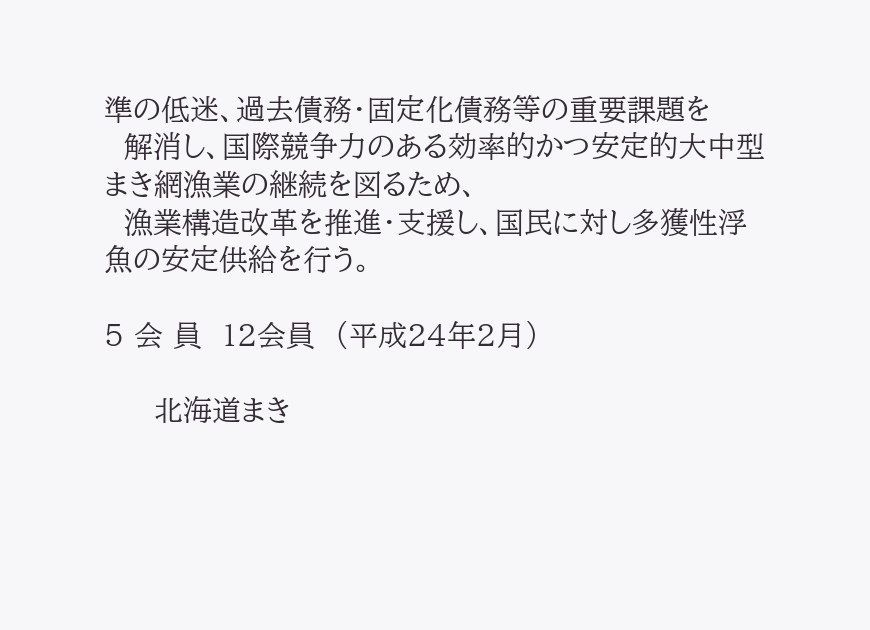準の低迷、過去債務・固定化債務等の重要課題を
  解消し、国際競争力のある効率的かつ安定的大中型まき網漁業の継続を図るため、
  漁業構造改革を推進・支援し、国民に対し多獲性浮魚の安定供給を行う。

5 会 員  12会員  (平成24年2月)

     北海道まき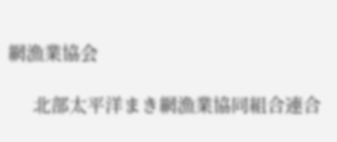網漁業協会

     北部太平洋まき網漁業協同組合連合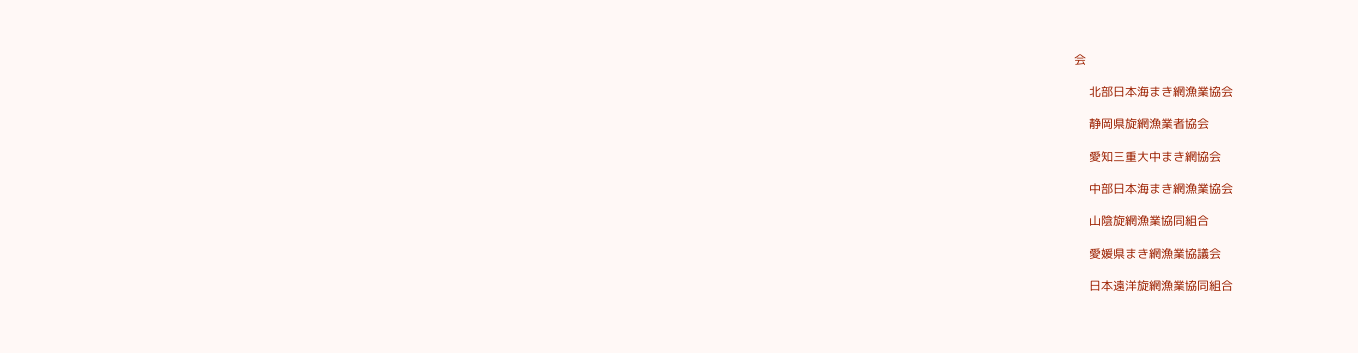会

     北部日本海まき網漁業協会

     静岡県旋網漁業者協会

     愛知三重大中まき網協会

     中部日本海まき網漁業協会

     山陰旋網漁業協同組合

     愛媛県まき網漁業協議会

     日本遠洋旋網漁業協同組合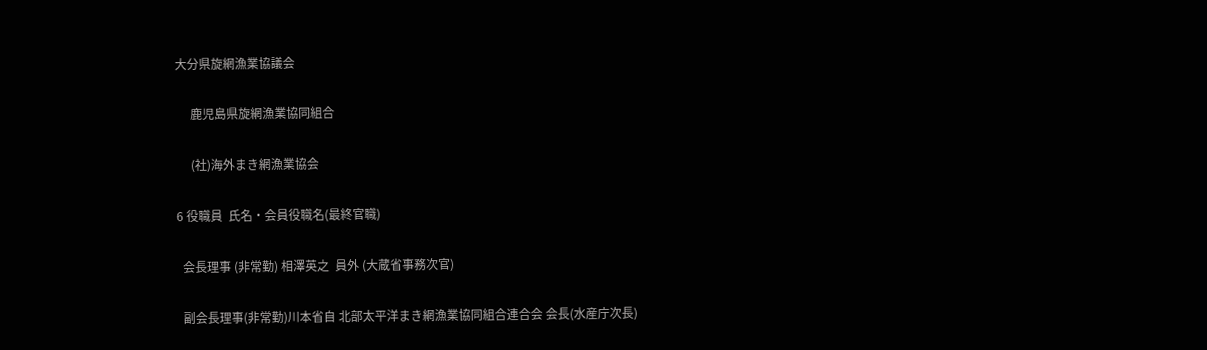大分県旋網漁業協議会

     鹿児島県旋網漁業協同組合

     (社)海外まき網漁業協会

6 役職員  氏名・会員役職名(最終官職)

  会長理事 (非常勤) 相澤英之  員外 (大蔵省事務次官)

  副会長理事(非常勤)川本省自 北部太平洋まき網漁業協同組合連合会 会長(水産庁次長)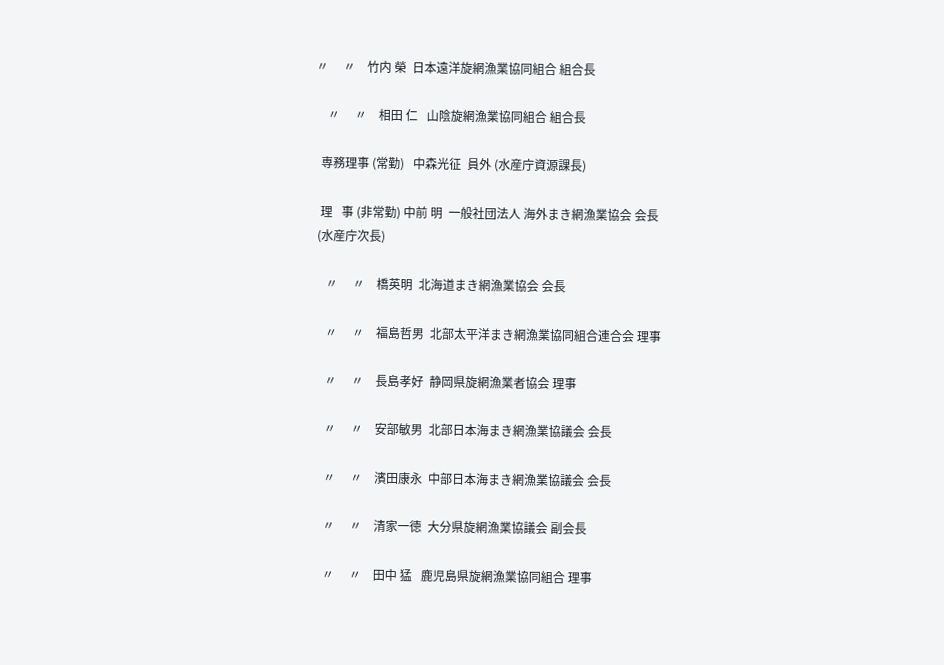〃     〃    竹内 榮  日本遠洋旋網漁業協同組合 組合長

    〃     〃    相田 仁   山陰旋網漁業協同組合 組合長

  専務理事 (常勤)   中森光征  員外 (水産庁資源課長)

  理   事 (非常勤) 中前 明  一般社団法人 海外まき網漁業協会 会長
 (水産庁次長)

    〃     〃    橋英明  北海道まき網漁業協会 会長

    〃     〃    福島哲男  北部太平洋まき網漁業協同組合連合会 理事

    〃     〃    長島孝好  静岡県旋網漁業者協会 理事

    〃     〃    安部敏男  北部日本海まき網漁業協議会 会長

    〃     〃    濱田康永  中部日本海まき網漁業協議会 会長

    〃     〃    清家一徳  大分県旋網漁業協議会 副会長

    〃     〃    田中 猛   鹿児島県旋網漁業協同組合 理事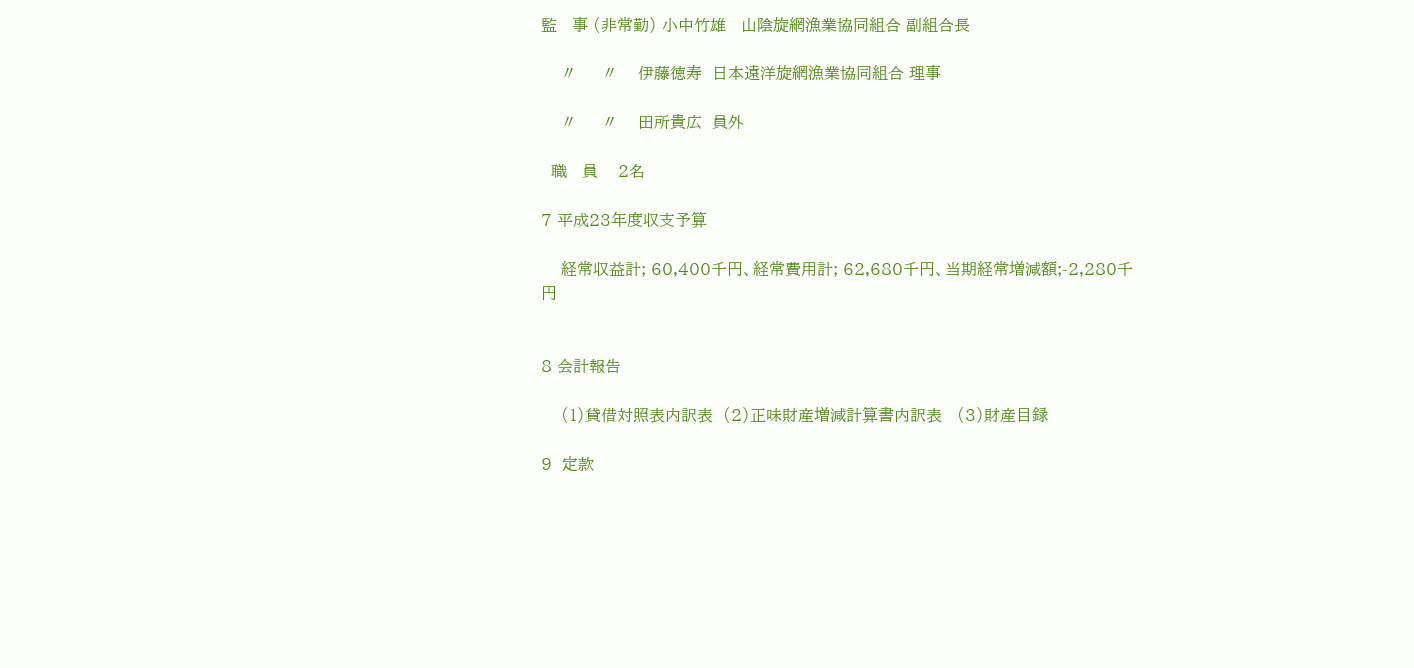監   事 (非常勤) 小中竹雄   山陰旋網漁業協同組合 副組合長

    〃     〃    伊藤徳寿  日本遠洋旋網漁業協同組合 理事

    〃     〃    田所貴広  員外

  職   員    2名

7 平成23年度収支予算

    経常収益計; 60,400千円、経常費用計; 62,680千円、当期経常増減額;-2,280千円


8 会計報告

    (1)貸借対照表内訳表  (2)正味財産増減計算書内訳表   (3)財産目録

9  定款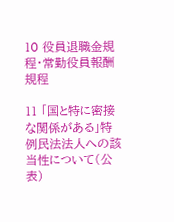10 役員退職金規程・常勤役員報酬規程

11 「国と特に密接な関係がある」特例民法法人への該当性について(公表)